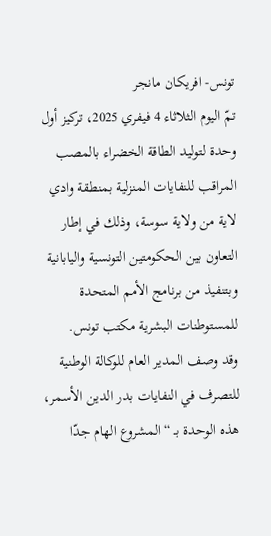تونس- افريكان مانجر
تمّ اليوم الثلاثاء 4 فيفري 2025، تركيز أول وحدة لتوليد الطاقة الخضراء بالمصب المراقب للنفايات المنزلية بمنطقة وادي
لاية من ولاية سوسة، وذلك في إطار التعاون بين الحكومتين التونسية واليابانية وبتنفيذ من برنامج الأمم المتحدة
للمستوطنات البشریة مكتب تونس.
وقد وصف المدير العام للوكالة الوطنية للتصرف في النفايات بدر الدين الأسمر، هذه الوحدة بـ “المشروع الهام جدّا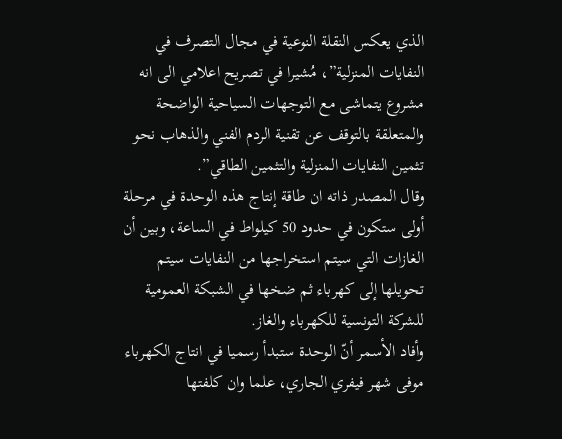الذي يعكس النقلة النوعية في مجال التصرف في النفايات المنزلية”، مُشيرا في تصريح اعلامي الى انه مشروع يتماشى مع التوجهات السياحية الواضحة والمتعلقة بالتوقف عن تقنية الردم الفني والذهاب نحو تثمين النفايات المنزلية والتثمين الطاقي”.
وقال المصدر ذاته ان طاقة إنتاج هذه الوحدة في مرحلة أولى ستكون في حدود 50 كيلواط في الساعة، وبين أن الغازات التي سيتم استخراجها من النفايات سيتم تحويلها إلى كهرباء ثم ضخها في الشبكة العمومية للشركة التونسية للكهرباء والغاز.
وأفاد الأسمر أنّ الوحدة ستبدأ رسميا في انتاج الكهرباء موفى شهر فيفري الجاري، علما وان كلفتها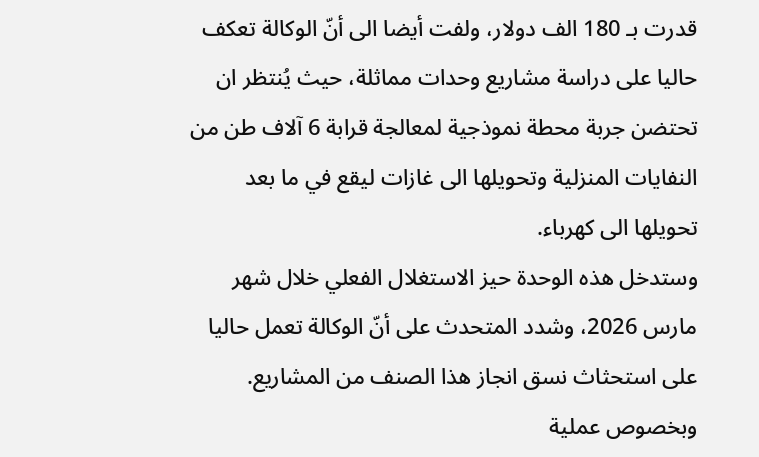قدرت بـ 180 الف دولار، ولفت أيضا الى أنّ الوكالة تعكف حاليا على دراسة مشاريع وحدات مماثلة، حيث يُنتظر ان تحتضن جربة محطة نموذجية لمعالجة قرابة 6 آلاف طن من النفايات المنزلية وتحويلها الى غازات ليقع في ما بعد تحويلها الى كهرباء.
وستدخل هذه الوحدة حيز الاستغلال الفعلي خلال شهر مارس 2026، وشدد المتحدث على أنّ الوكالة تعمل حاليا على استحثاث نسق انجاز هذا الصنف من المشاريع.
وبخصوص عملية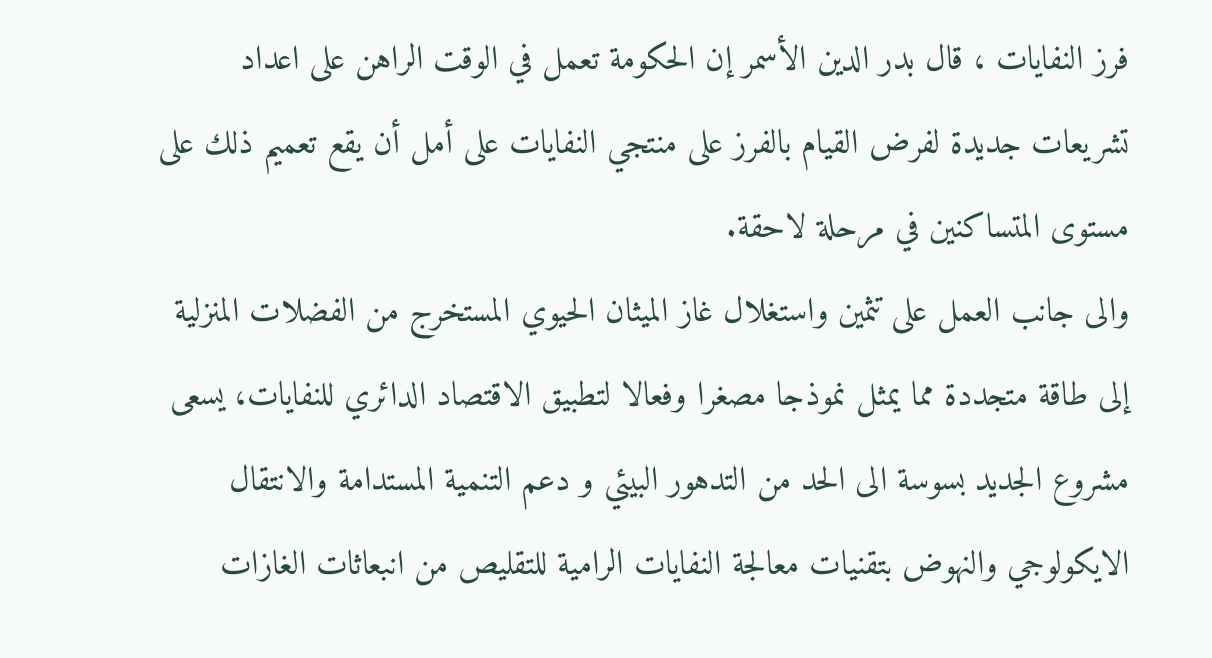فرز النفايات ، قال بدر الدين الأسمر إن الحكومة تعمل في الوقت الراهن على اعداد تشريعات جديدة لفرض القيام بالفرز على منتجي النفايات على أمل أن يقع تعميم ذلك على مستوى المتساكنين في مرحلة لاحقة.
والى جانب العمل على تثمين واستغلال غاز الميثان الحيوي المستخرج من الفضلات المنزلية إلى طاقة متجددة مما يمثل نموذجا مصغرا وفعالا لتطبيق الاقتصاد الدائري للنفايات، يسعى مشروع الجديد بسوسة الى الحد من التدهور البيئي و دعم التنمية المستدامة والانتقال الايكولوجي والنهوض بتقنيات معالجة النفايات الرامية للتقليص من انبعاثات الغازات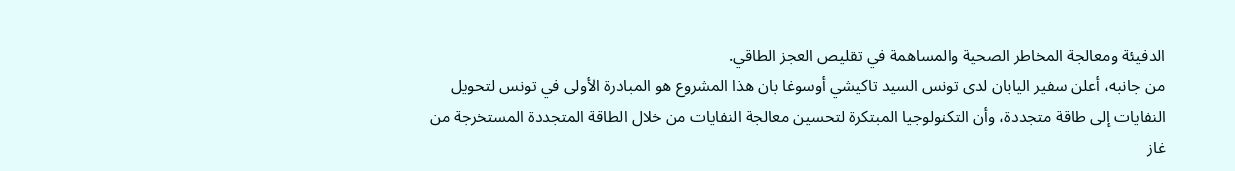الدفيئة ومعالجة المخاطر الصحية والمساهمة في تقليص العجز الطاقي.
من جانبه، أعلن سفير اليابان لدى تونس السيد تاكيشي أوسوغا بان هذا المشروع هو المبادرة الأولى في تونس لتحويل النفايات إلى طاقة متجددة، وأن التكنولوجيا المبتكرة لتحسين معالجة النفايات من خلال الطاقة المتجددة المستخرجة من غاز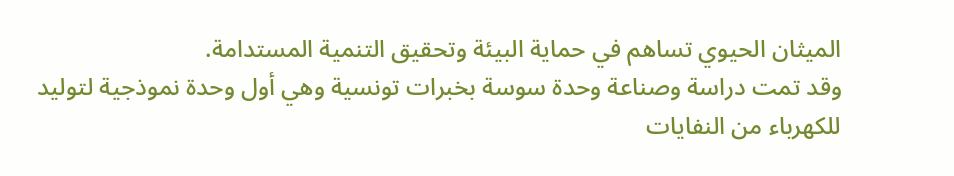الميثان الحيوي تساهم في حماية البيئة وتحقيق التنمية المستدامة.
وقد تمت دراسة وصناعة وحدة سوسة بخبرات تونسية وهي أول وحدة نموذجية لتوليد للكهرباء من النفايات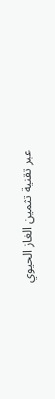عبر تقنية تثمين الغاز الحيوي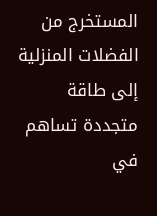المستخرج من الفضلات المنزلية إلى طاقة متجددة تساهم في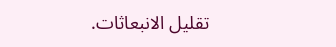تقليل الانبعاثات.